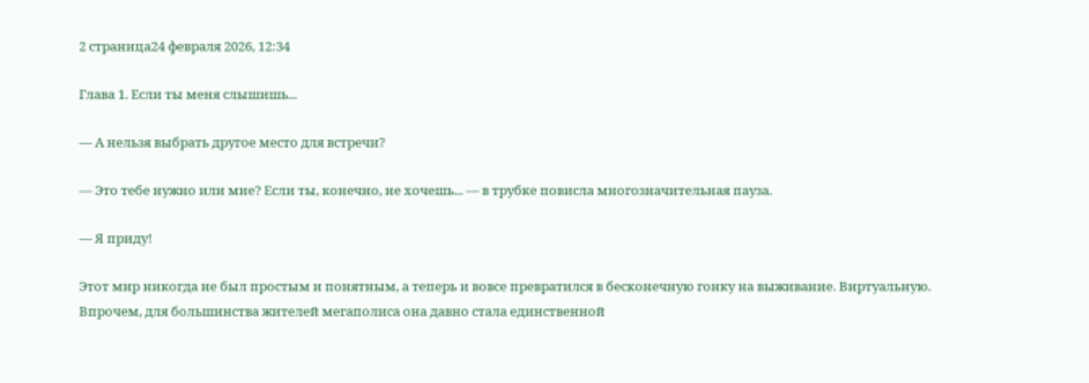2 страница24 февраля 2026, 12:34

Глава 1. Если ты меня слышишь...

— А нельзя выбрать другое место для встречи?

— Это тебе нужно или мне? Если ты, конечно, не хочешь... — в трубке повисла многозначительная пауза.

— Я приду!

Этот мир никогда не был простым и понятным, а теперь и вовсе превратился в бесконечную гонку на выживание. Виртуальную. Впрочем, для большинства жителей мегаполиса она давно стала единственной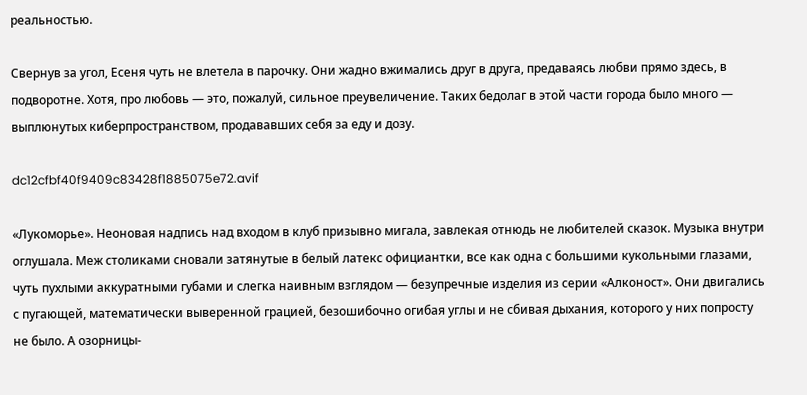реальностью.

Свернув за угол, Есеня чуть не влетела в парочку. Они жадно вжимались друг в друга, предаваясь любви прямо здесь, в подворотне. Хотя, про любовь — это, пожалуй, сильное преувеличение. Таких бедолаг в этой части города было много — выплюнутых киберпространством, продававших себя за еду и дозу.

dc12cfbf40f9409c83428f1885075e72.avif

«Лукоморье». Неоновая надпись над входом в клуб призывно мигала, завлекая отнюдь не любителей сказок. Музыка внутри оглушала. Меж столиками сновали затянутые в белый латекс официантки, все как одна с большими кукольными глазами, чуть пухлыми аккуратными губами и слегка наивным взглядом — безупречные изделия из серии «Алконост». Они двигались с пугающей, математически выверенной грацией, безошибочно огибая углы и не сбивая дыхания, которого у них попросту не было. А озорницы-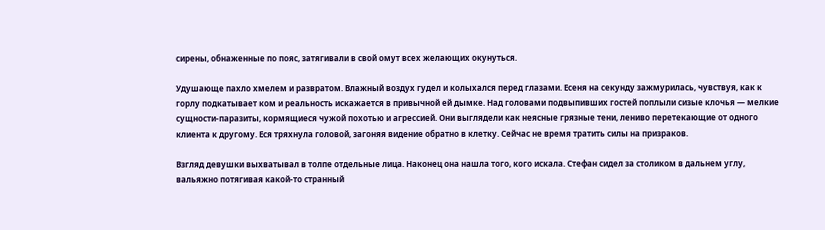сирены, обнаженные по пояс, затягивали в свой омут всех желающих окунуться.

Удушающе пахло хмелем и развратом. Влажный воздух гудел и колыхался перед глазами. Есеня на секунду зажмурилась, чувствуя, как к горлу подкатывает ком и реальность искажается в привычной ей дымке. Над головами подвыпивших гостей поплыли сизые клочья — мелкие сущности-паразиты, кормящиеся чужой похотью и агрессией. Они выглядели как неясные грязные тени, лениво перетекающие от одного клиента к другому. Еся тряхнула головой, загоняя видение обратно в клетку. Сейчас не время тратить силы на призраков.

Взгляд девушки выхватывал в толпе отдельные лица. Наконец она нашла того, кого искала. Стефан сидел за столиком в дальнем углу, вальяжно потягивая какой-то странный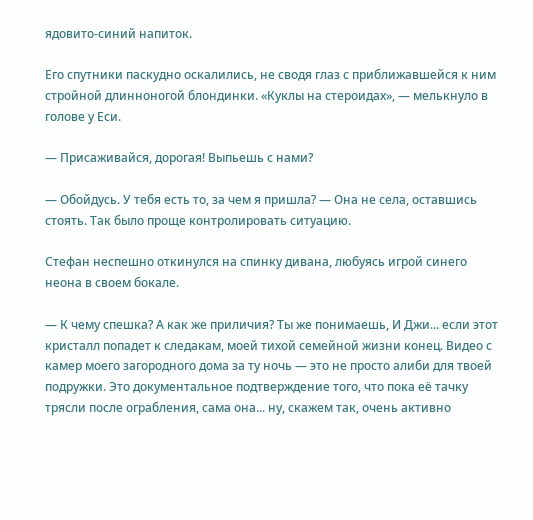ядовито-синий напиток.

Его спутники паскудно оскалились, не сводя глаз с приближавшейся к ним стройной длинноногой блондинки. «Куклы на стероидах», — мелькнуло в голове у Еси.

— Присаживайся, дорогая! Выпьешь с нами?

— Обойдусь. У тебя есть то, за чем я пришла? — Она не села, оставшись стоять. Так было проще контролировать ситуацию.

Стефан неспешно откинулся на спинку дивана, любуясь игрой синего неона в своем бокале.

— К чему спешка? А как же приличия? Ты же понимаешь, И Джи... если этот кристалл попадет к следакам, моей тихой семейной жизни конец. Видео с камер моего загородного дома за ту ночь — это не просто алиби для твоей подружки. Это документальное подтверждение того, что пока её тачку трясли после ограбления, сама она... ну, скажем так, очень активно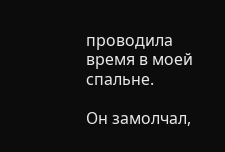проводила время в моей спальне.

Он замолчал,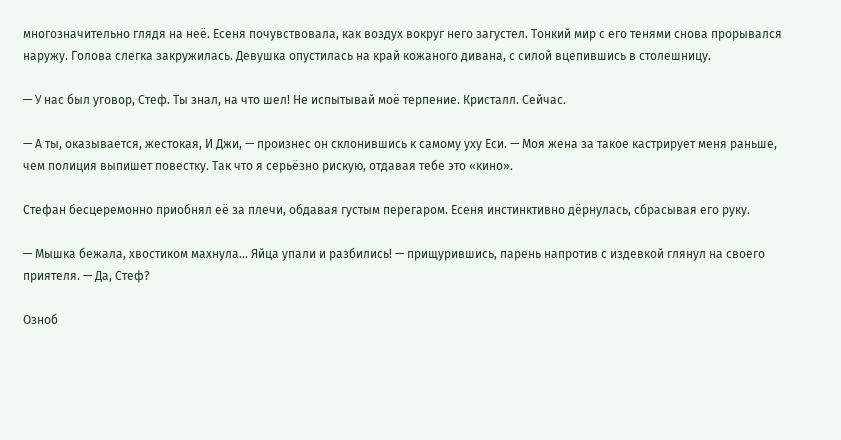многозначительно глядя на неё. Есеня почувствовала, как воздух вокруг него загустел. Тонкий мир с его тенями снова прорывался наружу. Голова слегка закружилась. Девушка опустилась на край кожаного дивана, с силой вцепившись в столешницу.

— У нас был уговор, Стеф. Ты знал, на что шел! Не испытывай моё терпение. Кристалл. Сейчас.

— А ты, оказывается, жестокая, И Джи, — произнес он склонившись к самому уху Еси. — Моя жена за такое кастрирует меня раньше, чем полиция выпишет повестку. Так что я серьёзно рискую, отдавая тебе это «кино».

Стефан бесцеремонно приобнял её за плечи, обдавая густым перегаром. Есеня инстинктивно дёрнулась, сбрасывая его руку.

— Мышка бежала, хвостиком махнула... Яйца упали и разбились! — прищурившись, парень напротив с издевкой глянул на своего приятеля. — Да, Стеф?

Озноб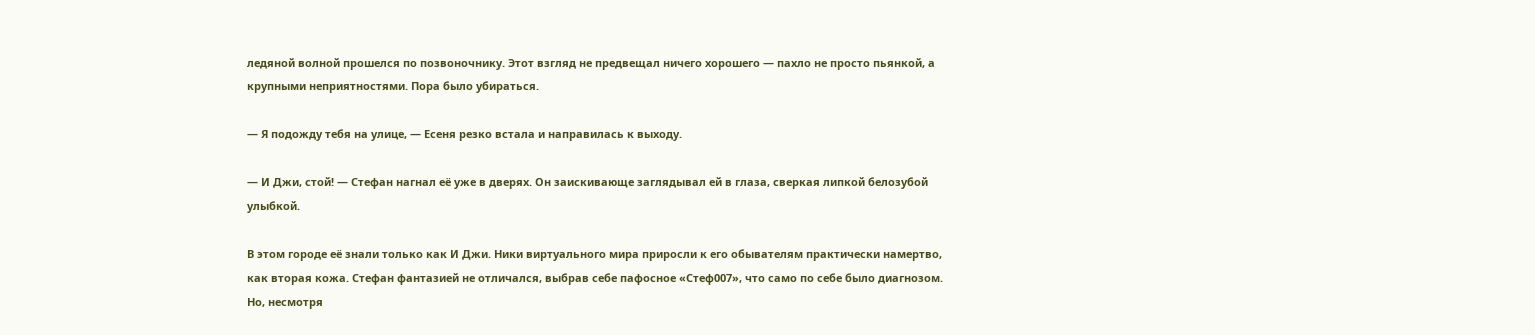ледяной волной прошелся по позвоночнику. Этот взгляд не предвещал ничего хорошего — пахло не просто пьянкой, а крупными неприятностями. Пора было убираться.

— Я подожду тебя на улице, — Есеня резко встала и направилась к выходу.

— И Джи, стой! — Стефан нагнал её уже в дверях. Он заискивающе заглядывал ей в глаза, сверкая липкой белозубой улыбкой.

В этом городе её знали только как И Джи. Ники виртуального мира приросли к его обывателям практически намертво, как вторая кожа. Стефан фантазией не отличался, выбрав себе пафосное «Стеф007», что само по себе было диагнозом. Но, несмотря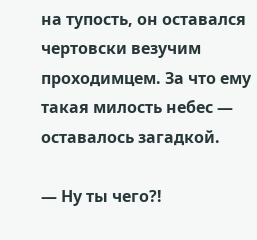на тупость, он оставался чертовски везучим проходимцем. За что ему такая милость небес — оставалось загадкой.

— Ну ты чего?!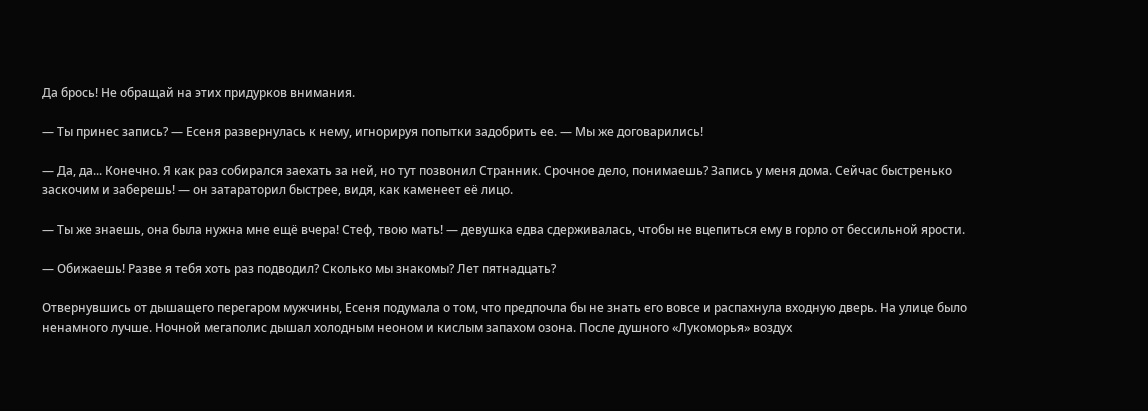Да брось! Не обращай на этих придурков внимания.

— Ты принес запись? — Есеня развернулась к нему, игнорируя попытки задобрить ее. — Мы же договарились!

— Да, да... Конечно. Я как раз собирался заехать за ней, но тут позвонил Странник. Срочное дело, понимаешь? Запись у меня дома. Сейчас быстренько заскочим и заберешь! — он затараторил быстрее, видя, как каменеет её лицо.

— Ты же знаешь, она была нужна мне ещё вчера! Стеф, твою мать! — девушка едва сдерживалась, чтобы не вцепиться ему в горло от бессильной ярости.

— Обижаешь! Разве я тебя хоть раз подводил? Сколько мы знакомы? Лет пятнадцать?

Отвернувшись от дышащего перегаром мужчины, Есеня подумала о том, что предпочла бы не знать его вовсе и распахнула входную дверь. На улице было ненамного лучше. Ночной мегаполис дышал холодным неоном и кислым запахом озона. После душного «Лукоморья» воздух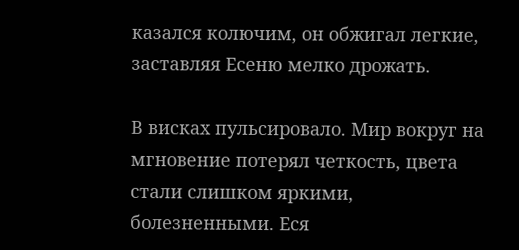казался колючим, он обжигал легкие, заставляя Есеню мелко дрожать.

В висках пульсировало. Мир вокруг на мгновение потерял четкость, цвета стали слишком яркими, болезненными. Еся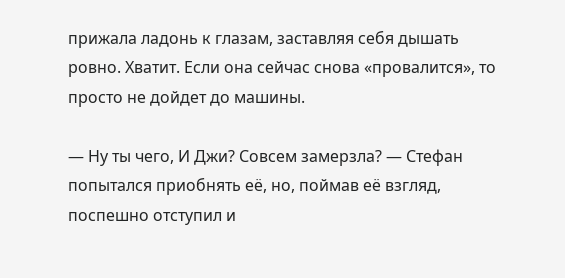прижала ладонь к глазам, заставляя себя дышать ровно. Хватит. Если она сейчас снова «провалится», то просто не дойдет до машины.

— Ну ты чего, И Джи? Совсем замерзла? — Стефан попытался приобнять её, но, поймав её взгляд, поспешно отступил и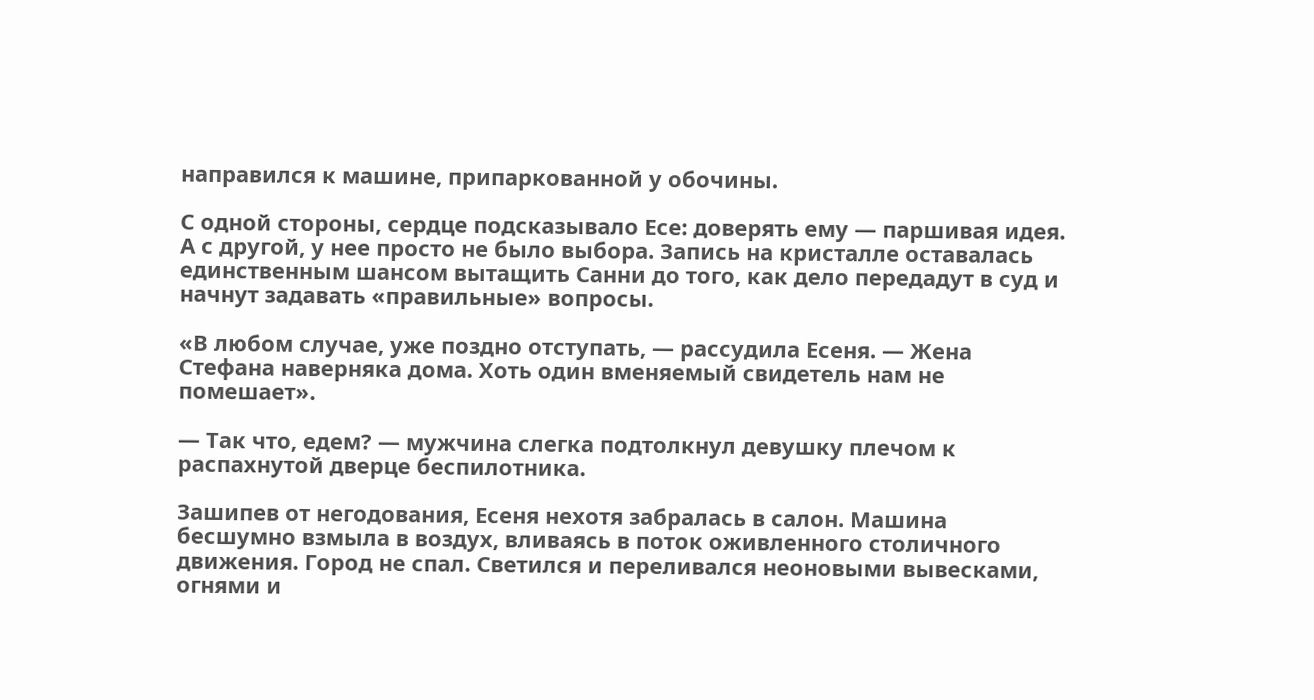направился к машине, припаркованной у обочины.

С одной стороны, сердце подсказывало Есе: доверять ему — паршивая идея. А с другой, у нее просто не было выбора. Запись на кристалле оставалась единственным шансом вытащить Санни до того, как дело передадут в суд и начнут задавать «правильные» вопросы.

«В любом случае, уже поздно отступать, — рассудила Есеня. — Жена Стефана наверняка дома. Хоть один вменяемый свидетель нам не помешает».

— Так что, едем? — мужчина слегка подтолкнул девушку плечом к распахнутой дверце беспилотника.

Зашипев от негодования, Есеня нехотя забралась в салон. Машина бесшумно взмыла в воздух, вливаясь в поток оживленного столичного движения. Город не спал. Светился и переливался неоновыми вывесками, огнями и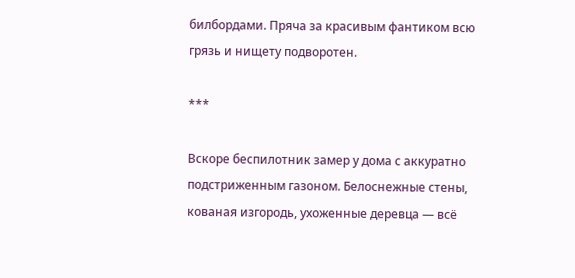билбордами. Пряча за красивым фантиком всю грязь и нищету подворотен.

***

Вскоре беспилотник замер у дома с аккуратно подстриженным газоном. Белоснежные стены, кованая изгородь, ухоженные деревца — всё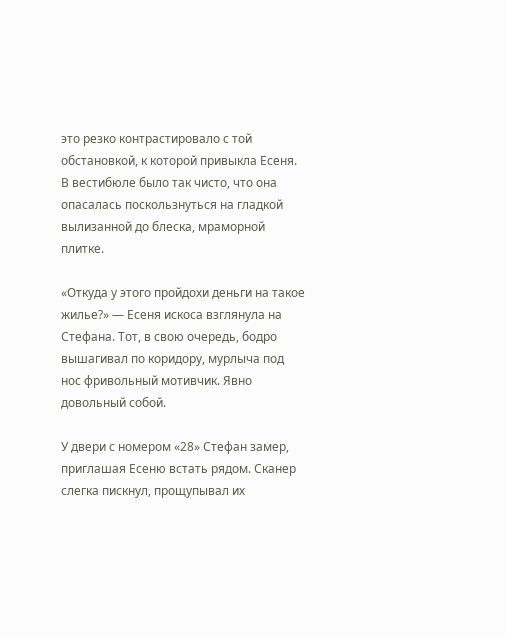это резко контрастировало с той обстановкой, к которой привыкла Есеня. В вестибюле было так чисто, что она опасалась поскользнуться на гладкой вылизанной до блеска, мраморной плитке.

«Откуда у этого пройдохи деньги на такое жилье?» — Есеня искоса взглянула на Стефана. Тот, в свою очередь, бодро вышагивал по коридору, мурлыча под нос фривольный мотивчик. Явно довольный собой.

У двери с номером «28» Стефан замер, приглашая Есеню встать рядом. Сканер слегка пискнул, прощупывал их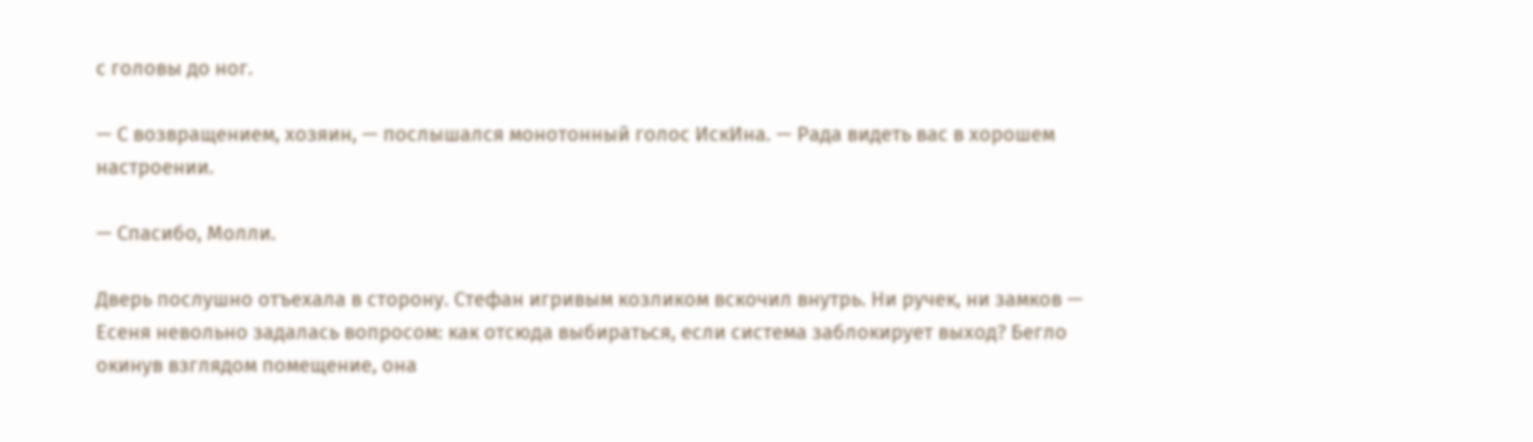с головы до ног.

— С возвращением, хозяин, — послышался монотонный голос ИскИна. — Рада видеть вас в хорошем настроении.

— Спасибо, Молли.

Дверь послушно отъехала в сторону. Стефан игривым козликом вскочил внутрь. Ни ручек, ни замков — Есеня невольно задалась вопросом: как отсюда выбираться, если система заблокирует выход? Бегло окинув взглядом помещение, она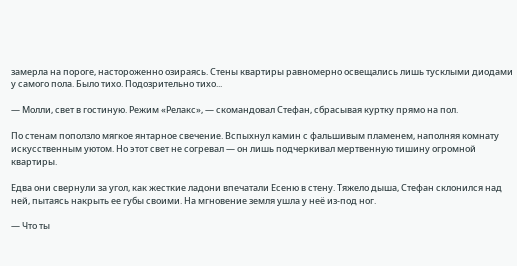замерла на пороге, настороженно озираясь. Стены квартиры равномерно освещались лишь тусклыми диодами у самого пола. Было тихо. Подозрительно тихо...

— Молли, свет в гостиную. Режим «Релакс», — скомандовал Стефан, сбрасывая куртку прямо на пол.

По стенам поползло мягкое янтарное свечение. Вспыхнул камин с фальшивым пламенем, наполняя комнату искусственным уютом. Но этот свет не согревал — он лишь подчеркивал мертвенную тишину огромной квартиры.

Едва они свернули за угол, как жесткие ладони впечатали Есеню в стену. Тяжело дыша, Стефан склонился над ней, пытаясь накрыть ее губы своими. На мгновение земля ушла у неё из-под ног.

— Что ты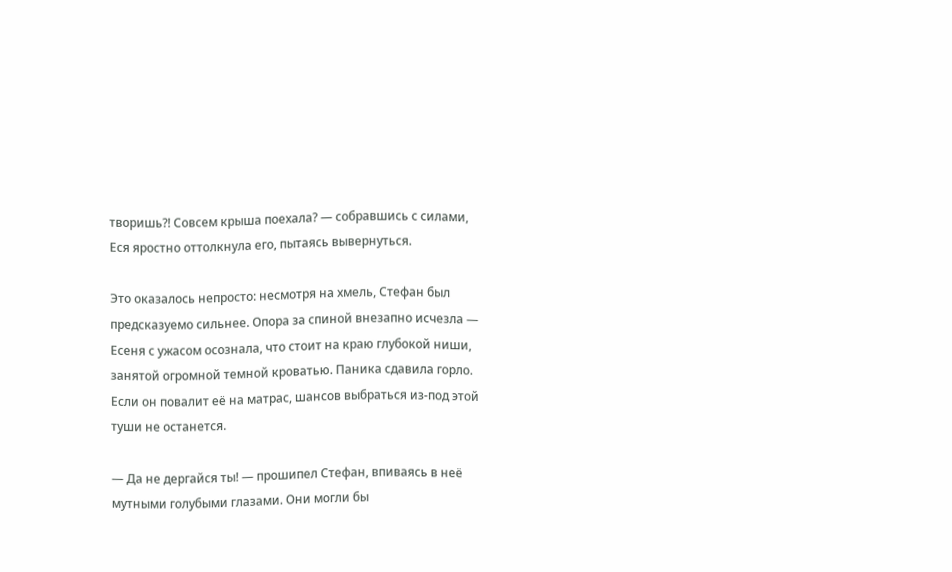творишь?! Совсем крыша поехала? — собравшись с силами, Еся яростно оттолкнула его, пытаясь вывернуться.

Это оказалось непросто: несмотря на хмель, Стефан был предсказуемо сильнее. Опора за спиной внезапно исчезла — Есеня с ужасом осознала, что стоит на краю глубокой ниши, занятой огромной темной кроватью. Паника сдавила горло. Если он повалит её на матрас, шансов выбраться из-под этой туши не останется.

— Да не дергайся ты! — прошипел Стефан, впиваясь в неё мутными голубыми глазами. Они могли бы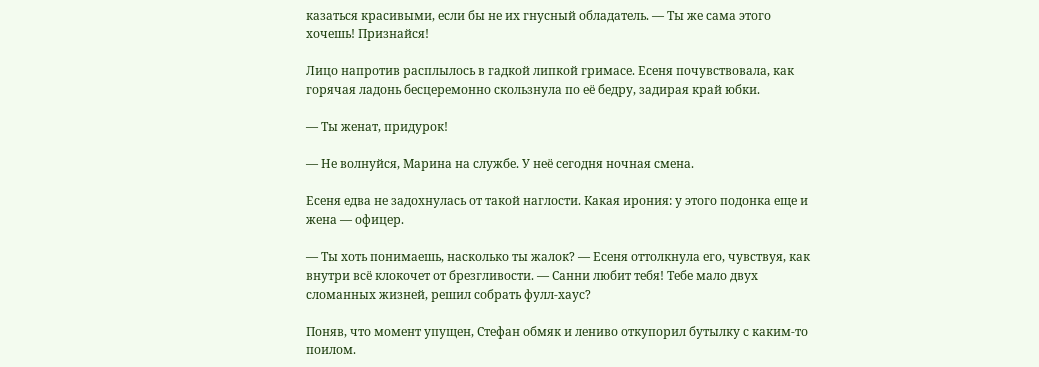казаться красивыми, если бы не их гнусный обладатель. — Ты же сама этого хочешь! Признайся!

Лицо напротив расплылось в гадкой липкой гримасе. Есеня почувствовала, как горячая ладонь бесцеремонно скользнула по её бедру, задирая край юбки.

— Ты женат, придурок!

— Не волнуйся, Марина на службе. У неё сегодня ночная смена.

Есеня едва не задохнулась от такой наглости. Какая ирония: у этого подонка еще и жена — офицер.

— Ты хоть понимаешь, насколько ты жалок? — Есеня оттолкнула его, чувствуя, как внутри всё клокочет от брезгливости. — Санни любит тебя! Тебе мало двух сломанных жизней, решил собрать фулл-хаус?

Поняв, что момент упущен, Стефан обмяк и лениво откупорил бутылку с каким-то поилом.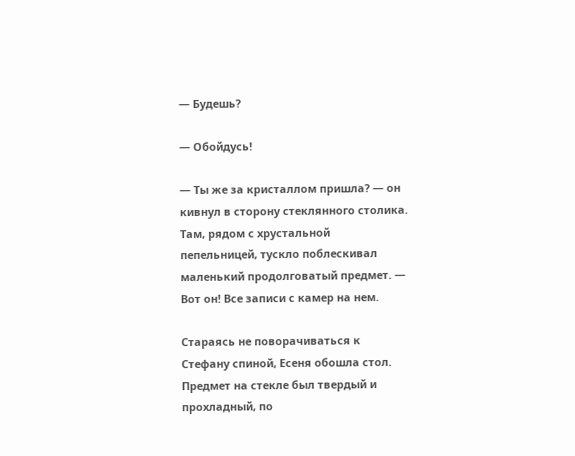— Будешь?

— Обойдусь!

— Ты же за кристаллом пришла? — он кивнул в сторону стеклянного столика. Там, рядом с хрустальной пепельницей, тускло поблескивал маленький продолговатый предмет. — Вот он! Все записи с камер на нем.

Стараясь не поворачиваться к Стефану спиной, Есеня обошла стол. Предмет на стекле был твердый и прохладный, по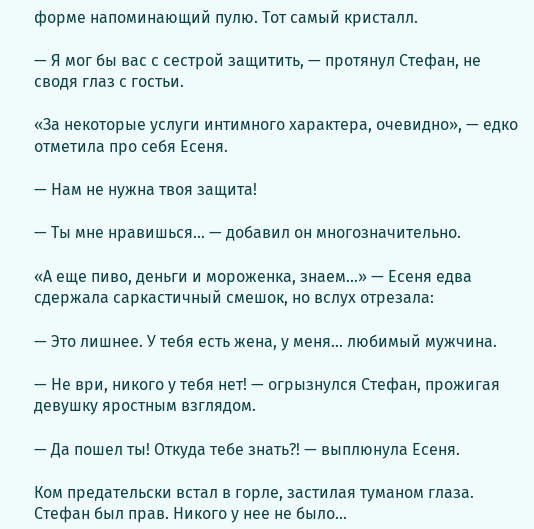форме напоминающий пулю. Тот самый кристалл.

— Я мог бы вас с сестрой защитить, — протянул Стефан, не сводя глаз с гостьи.

«За некоторые услуги интимного характера, очевидно», — едко отметила про себя Есеня.

— Нам не нужна твоя защита!

— Ты мне нравишься... — добавил он многозначительно.

«А еще пиво, деньги и мороженка, знаем...» — Есеня едва сдержала саркастичный смешок, но вслух отрезала:

— Это лишнее. У тебя есть жена, у меня... любимый мужчина.

— Не ври, никого у тебя нет! — огрызнулся Стефан, прожигая девушку яростным взглядом.

— Да пошел ты! Откуда тебе знать?! — выплюнула Есеня.

Ком предательски встал в горле, застилая туманом глаза. Стефан был прав. Никого у нее не было...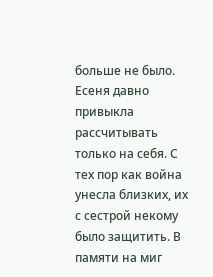больше не было. Есеня давно привыкла рассчитывать только на себя. С тех пор как война унесла близких, их с сестрой некому было защитить. В памяти на миг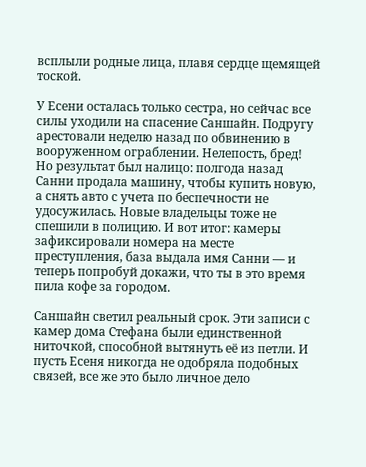всплыли родные лица, плавя сердце щемящей тоской.

У Есени осталась только сестра, но сейчас все силы уходили на спасение Саншайн. Подругу арестовали неделю назад по обвинению в вооруженном ограблении. Нелепость, бред! Но результат был налицо: полгода назад Санни продала машину, чтобы купить новую, а снять авто с учета по беспечности не удосужилась. Новые владельцы тоже не спешили в полицию. И вот итог: камеры зафиксировали номера на месте преступления, база выдала имя Санни — и теперь попробуй докажи, что ты в это время пила кофе за городом.

Саншайн светил реальный срок. Эти записи с камер дома Стефана были единственной ниточкой, способной вытянуть её из петли. И пусть Есеня никогда не одобряла подобных связей, все же это было личное дело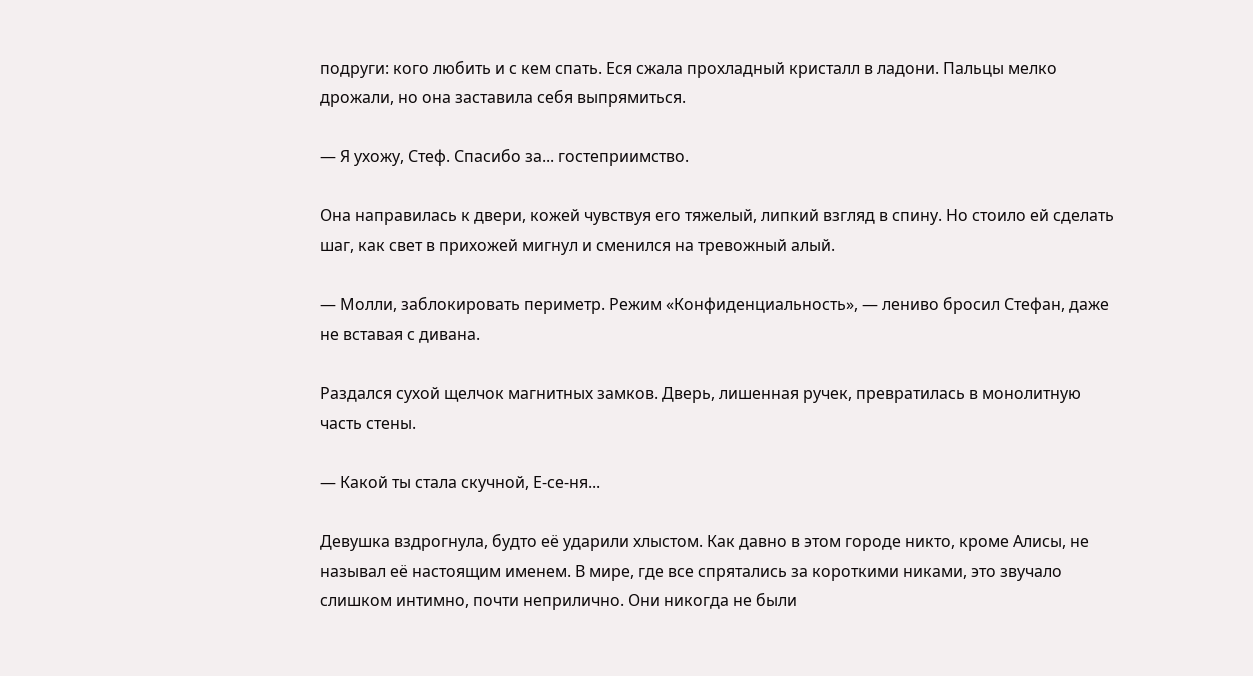подруги: кого любить и с кем спать. Еся сжала прохладный кристалл в ладони. Пальцы мелко дрожали, но она заставила себя выпрямиться.

— Я ухожу, Стеф. Спасибо за... гостеприимство.

Она направилась к двери, кожей чувствуя его тяжелый, липкий взгляд в спину. Но стоило ей сделать шаг, как свет в прихожей мигнул и сменился на тревожный алый.

— Молли, заблокировать периметр. Режим «Конфиденциальность», — лениво бросил Стефан, даже не вставая с дивана.

Раздался сухой щелчок магнитных замков. Дверь, лишенная ручек, превратилась в монолитную часть стены.

— Какой ты стала скучной, Е-се-ня...

Девушка вздрогнула, будто её ударили хлыстом. Как давно в этом городе никто, кроме Алисы, не называл её настоящим именем. В мире, где все спрятались за короткими никами, это звучало слишком интимно, почти неприлично. Они никогда не были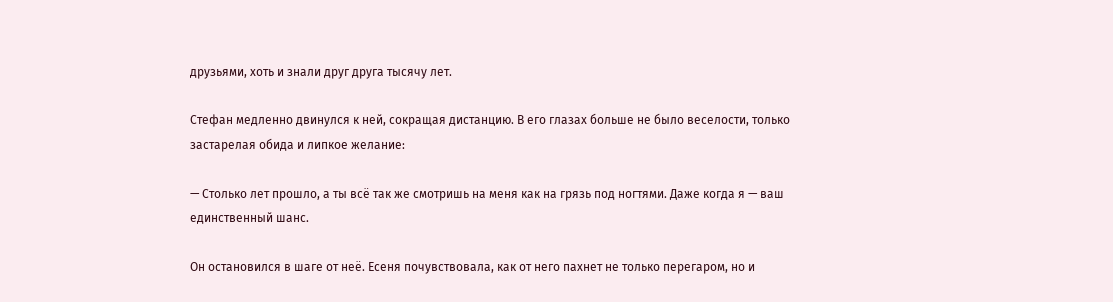друзьями, хоть и знали друг друга тысячу лет.

Стефан медленно двинулся к ней, сокращая дистанцию. В его глазах больше не было веселости, только застарелая обида и липкое желание:

— Столько лет прошло, а ты всё так же смотришь на меня как на грязь под ногтями. Даже когда я — ваш единственный шанс.

Он остановился в шаге от неё. Есеня почувствовала, как от него пахнет не только перегаром, но и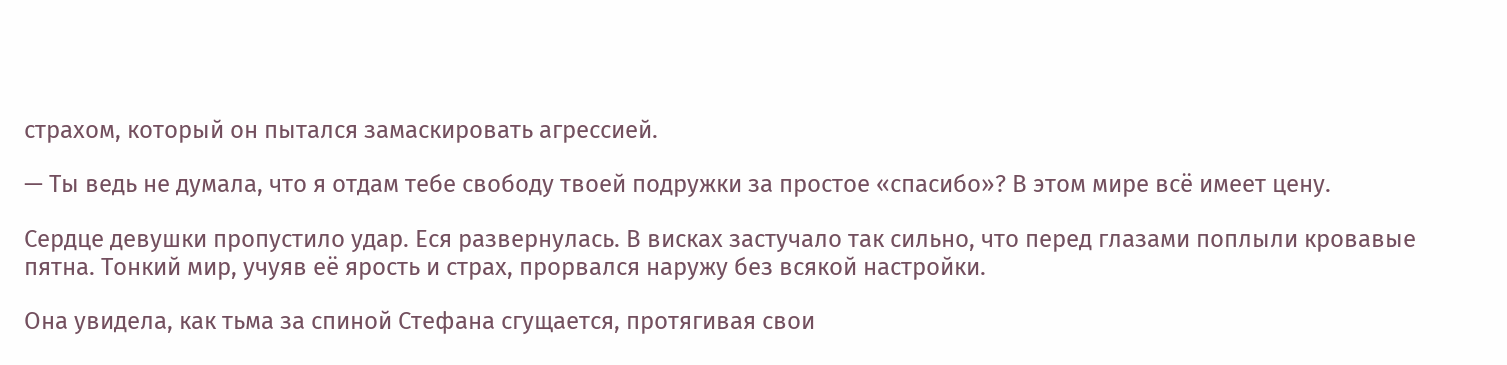страхом, который он пытался замаскировать агрессией.

— Ты ведь не думала, что я отдам тебе свободу твоей подружки за простое «спасибо»? В этом мире всё имеет цену.

Сердце девушки пропустило удар. Еся развернулась. В висках застучало так сильно, что перед глазами поплыли кровавые пятна. Тонкий мир, учуяв её ярость и страх, прорвался наружу без всякой настройки.

Она увидела, как тьма за спиной Стефана сгущается, протягивая свои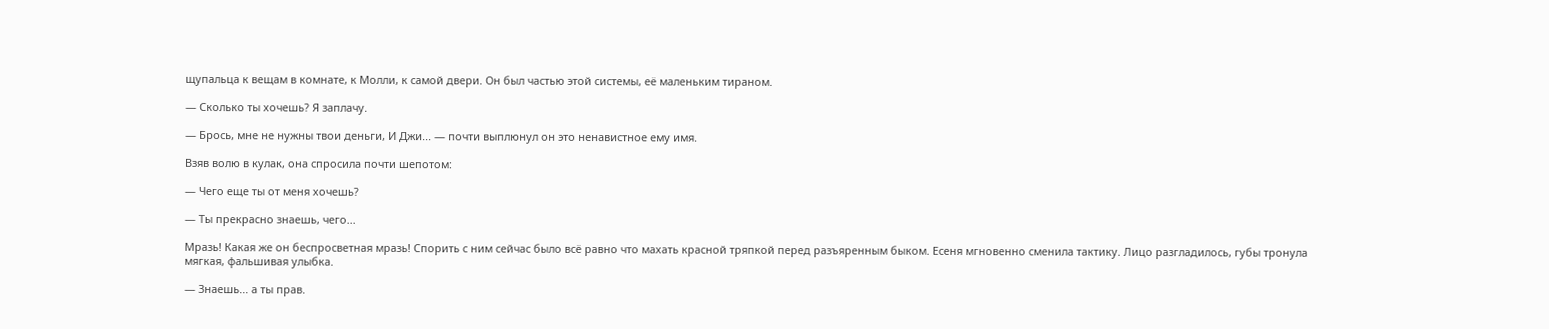щупальца к вещам в комнате, к Молли, к самой двери. Он был частью этой системы, её маленьким тираном.

— Сколько ты хочешь? Я заплачу.

— Брось, мне не нужны твои деньги, И Джи... — почти выплюнул он это ненавистное ему имя.

Взяв волю в кулак, она спросила почти шепотом:

— Чего еще ты от меня хочешь?

— Ты прекрасно знаешь, чего...

Мразь! Какая же он беспросветная мразь! Спорить с ним сейчас было всё равно что махать красной тряпкой перед разъяренным быком. Есеня мгновенно сменила тактику. Лицо разгладилось, губы тронула мягкая, фальшивая улыбка.

— Знаешь... а ты прав.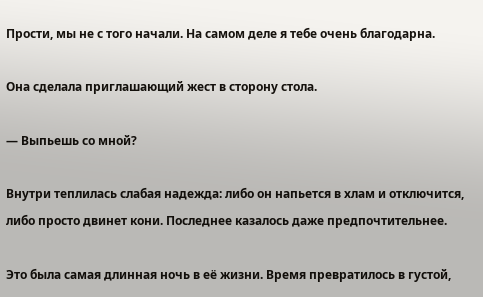Прости, мы не с того начали. На самом деле я тебе очень благодарна.

Она сделала приглашающий жест в сторону стола.

— Выпьешь со мной?

Внутри теплилась слабая надежда: либо он напьется в хлам и отключится, либо просто двинет кони. Последнее казалось даже предпочтительнее.

Это была самая длинная ночь в её жизни. Время превратилось в густой,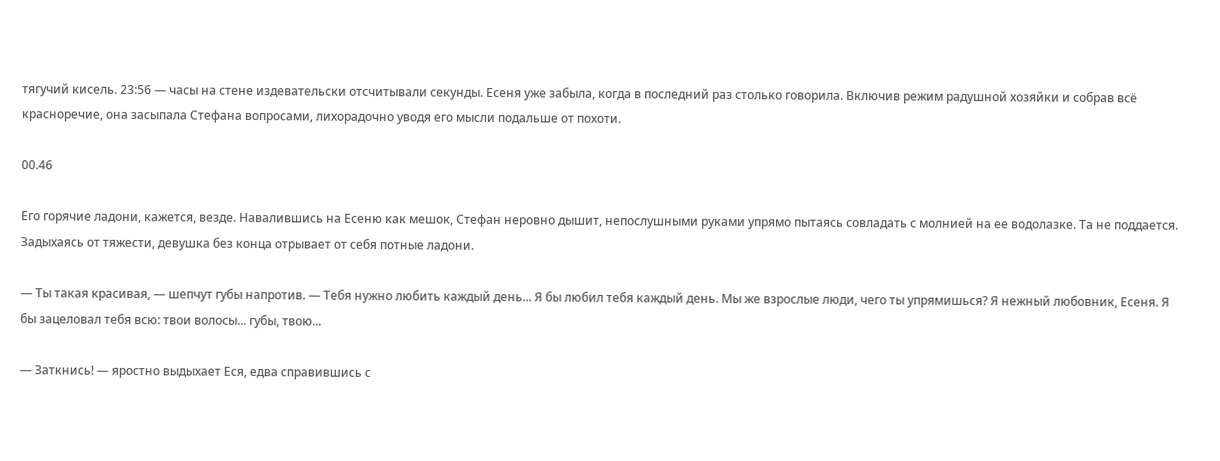тягучий кисель. 23:56 — часы на стене издевательски отсчитывали секунды. Есеня уже забыла, когда в последний раз столько говорила. Включив режим радушной хозяйки и собрав всё красноречие, она засыпала Стефана вопросами, лихорадочно уводя его мысли подальше от похоти.

00.46

Его горячие ладони, кажется, везде. Навалившись на Есеню как мешок, Стефан неровно дышит, непослушными руками упрямо пытаясь совладать с молнией на ее водолазке. Та не поддается. Задыхаясь от тяжести, девушка без конца отрывает от себя потные ладони.

— Ты такая красивая, — шепчут губы напротив. — Тебя нужно любить каждый день... Я бы любил тебя каждый день. Мы же взрослые люди, чего ты упрямишься? Я нежный любовник, Есеня. Я бы зацеловал тебя всю: твои волосы... губы, твою...

— Заткнись! — яростно выдыхает Еся, едва справившись с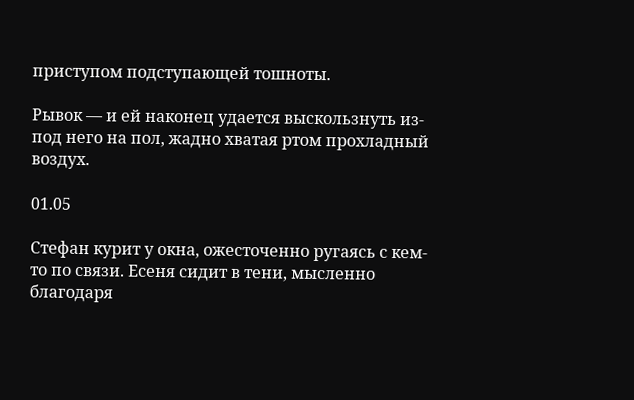приступом подступающей тошноты.

Рывок — и ей наконец удается выскользнуть из-под него на пол, жадно хватая ртом прохладный воздух.

01.05

Стефан курит у окна, ожесточенно ругаясь с кем-то по связи. Есеня сидит в тени, мысленно благодаря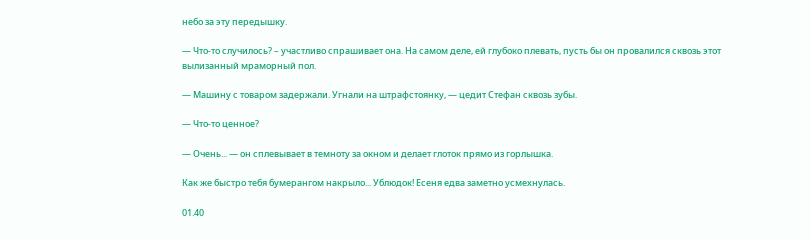небо за эту передышку.

— Что-то случилось? – участливо спрашивает она. На самом деле, ей глубоко плевать, пусть бы он провалился сквозь этот вылизанный мраморный пол.

— Машину с товаром задержали. Угнали на штрафстоянку, — цедит Стефан сквозь зубы.

— Что-то ценное?

— Очень... — он сплевывает в темноту за окном и делает глоток прямо из горлышка.

Как же быстро тебя бумерангом накрыло... Ублюдок! Есеня едва заметно усмехнулась.

01.40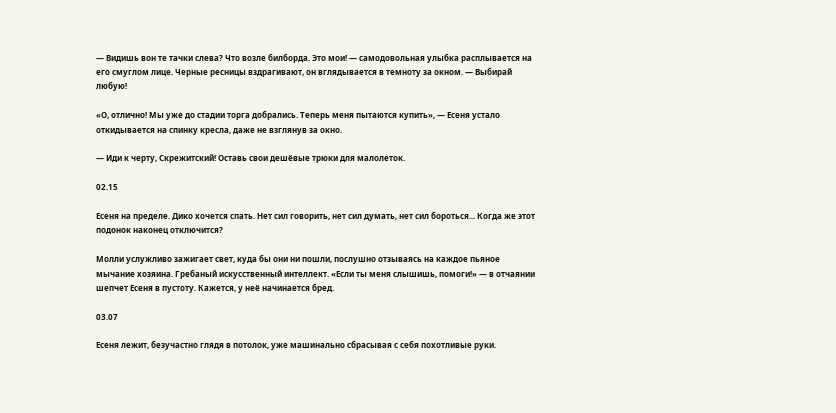— Видишь вон те тачки слева? Что возле билборда. Это мои! — самодовольная улыбка расплывается на его смуглом лице. Черные ресницы вздрагивают, он вглядывается в темноту за окном. — Выбирай любую!

«О, отлично! Мы уже до стадии торга добрались. Теперь меня пытаются купить», — Есеня устало откидывается на спинку кресла, даже не взглянув за окно.

— Иди к черту, Скрежитский! Оставь свои дешёвые трюки для малолеток.

02.15

Есеня на пределе. Дико хочется спать. Нет сил говорить, нет сил думать, нет сил бороться... Когда же этот подонок наконец отключится?

Молли услужливо зажигает свет, куда бы они ни пошли, послушно отзываясь на каждое пьяное мычание хозяина. Гребаный искусственный интеллект. «Если ты меня слышишь, помоги!» — в отчаянии шепчет Есеня в пустоту. Кажется, у неё начинается бред.

03.07

Есеня лежит, безучастно глядя в потолок, уже машинально сбрасывая с себя похотливые руки.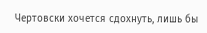Чертовски хочется сдохнуть, лишь бы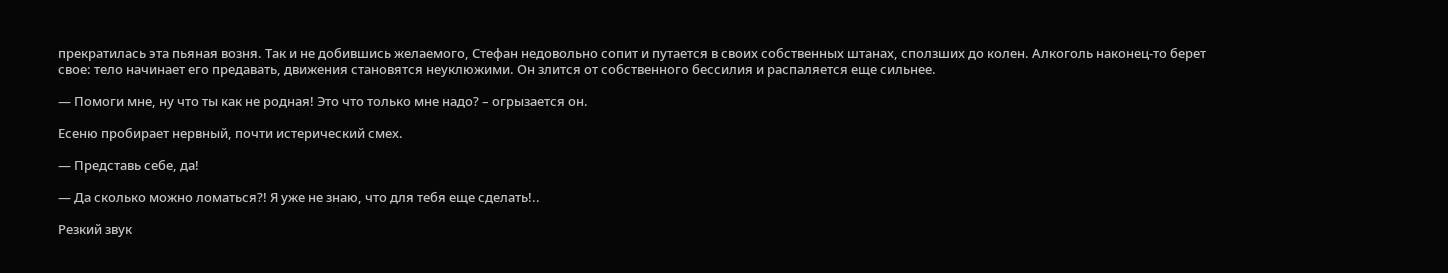прекратилась эта пьяная возня. Так и не добившись желаемого, Стефан недовольно сопит и путается в своих собственных штанах, сползших до колен. Алкоголь наконец-то берет свое: тело начинает его предавать, движения становятся неуклюжими. Он злится от собственного бессилия и распаляется еще сильнее.

— Помоги мне, ну что ты как не родная! Это что только мне надо? – огрызается он.

Есеню пробирает нервный, почти истерический смех.

— Представь себе, да!

— Да сколько можно ломаться?! Я уже не знаю, что для тебя еще сделать!..

Резкий звук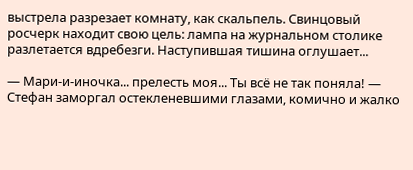выстрела разрезает комнату, как скальпель. Свинцовый росчерк находит свою цель: лампа на журнальном столике разлетается вдребезги. Наступившая тишина оглушает...

— Мари-и-иночка... прелесть моя... Ты всё не так поняла! — Стефан заморгал остекленевшими глазами, комично и жалко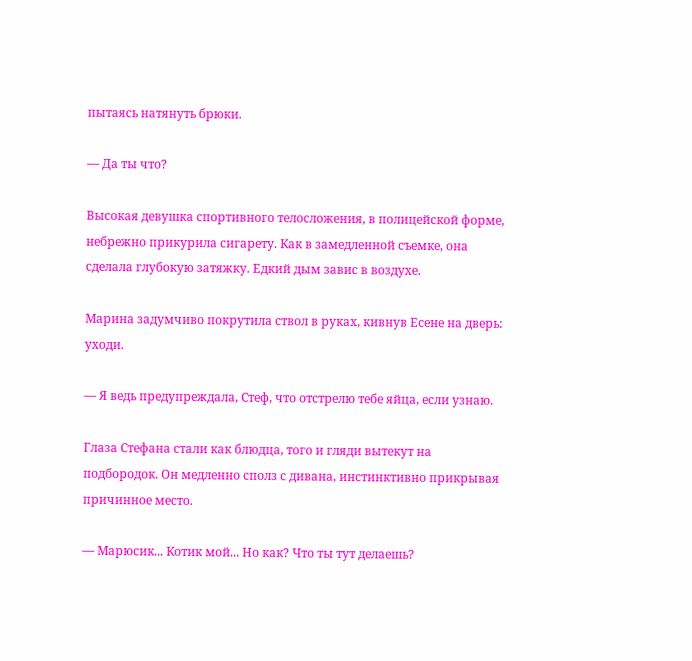пытаясь натянуть брюки.

— Да ты что?

Высокая девушка спортивного телосложения, в полицейской форме, небрежно прикурила сигарету. Как в замедленной съемке, она сделала глубокую затяжку. Едкий дым завис в воздухе.

Марина задумчиво покрутила ствол в руках, кивнув Есене на дверь: уходи.

— Я ведь предупреждала, Стеф, что отстрелю тебе яйца, если узнаю.

Глаза Стефана стали как блюдца, того и гляди вытекут на подбородок. Он медленно сполз с дивана, инстинктивно прикрывая причинное место.

— Марюсик... Котик мой... Но как? Что ты тут делаешь?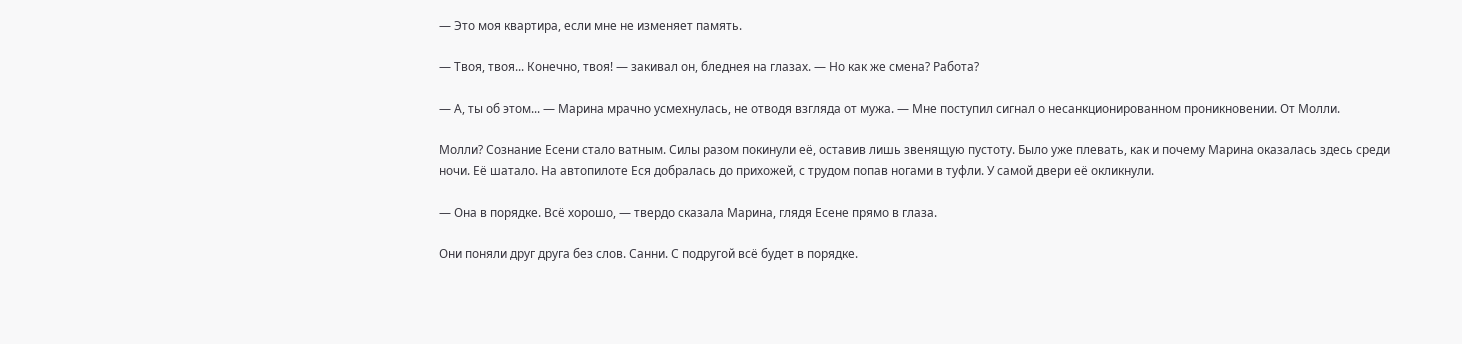— Это моя квартира, если мне не изменяет память.

— Твоя, твоя... Конечно, твоя! — закивал он, бледнея на глазах. — Но как же смена? Работа?

— А, ты об этом... — Марина мрачно усмехнулась, не отводя взгляда от мужа. — Мне поступил сигнал о несанкционированном проникновении. От Молли.

Молли? Сознание Есени стало ватным. Силы разом покинули её, оставив лишь звенящую пустоту. Было уже плевать, как и почему Марина оказалась здесь среди ночи. Её шатало. На автопилоте Еся добралась до прихожей, с трудом попав ногами в туфли. У самой двери её окликнули.

— Она в порядке. Всё хорошо, — твердо сказала Марина, глядя Есене прямо в глаза.

Они поняли друг друга без слов. Санни. С подругой всё будет в порядке.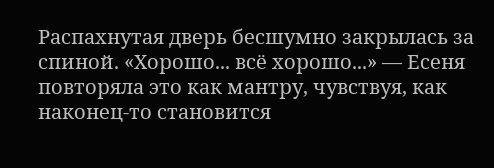Распахнутая дверь бесшумно закрылась за спиной. «Хорошо... всё хорошо...» — Есеня повторяла это как мантру, чувствуя, как наконец-то становится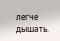легче дышать.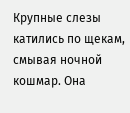Крупные слезы катились по щекам, смывая ночной кошмар. Она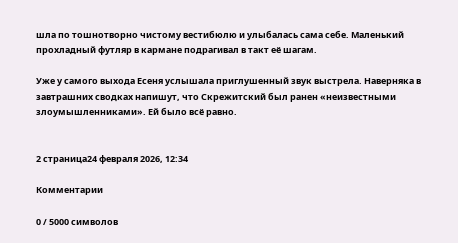шла по тошнотворно чистому вестибюлю и улыбалась сама себе. Маленький прохладный футляр в кармане подрагивал в такт её шагам.

Уже у самого выхода Есеня услышала приглушенный звук выстрела. Наверняка в завтрашних сводках напишут, что Скрежитский был ранен «неизвестными злоумышленниками». Ей было всё равно.


2 страница24 февраля 2026, 12:34

Комментарии

0 / 5000 символов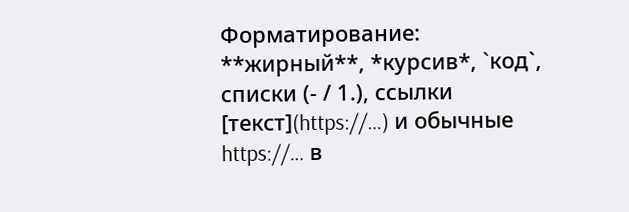Форматирование: **жирный**, *курсив*, `код`, списки (- / 1.), ссылки [текст](https://…) и обычные https://… в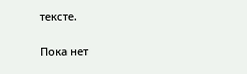тексте.

Пока нет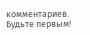комментариев. Будьте первым!